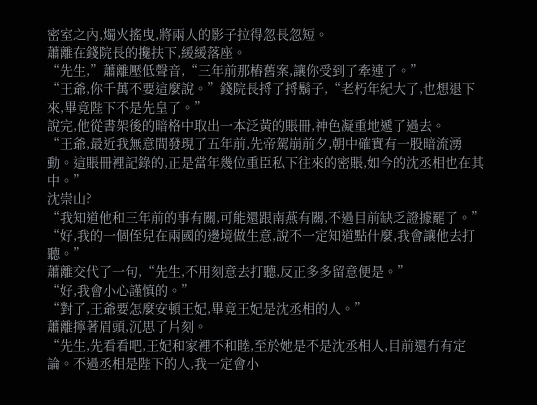密室之內,燭火搖曳,將兩人的影子拉得忽長忽短。
蕭離在錢院長的攙扶下,緩緩落座。
“先生,”蕭離壓低聲音,“三年前那樁舊案,讓你受到了牽連了。”
“王爺,你千萬不要這麼說。”錢院長捋了捋鬍子,“老朽年紀大了,也想退下來,畢竟陛下不是先皇了。”
說完,他從書架後的暗格中取出一本泛黃的賬冊,神色凝重地遞了過去。
“王爺,最近我無意間發現了五年前,先帝駕崩前夕,朝中確實有一股暗流湧動。這賬冊裡記錄的,正是當年幾位重臣私下往來的密賬,如今的沈丞相也在其中。”
沈崇山?
“我知道他和三年前的事有關,可能還跟南燕有關,不過目前缺乏證據罷了。”
“好,我的一個侄兒在兩國的邊境做生意,說不一定知道點什麼,我會讓他去打聽。”
蕭離交代了一句,“先生,不用刻意去打聽,反正多多留意便是。”
“好,我會小心謹慎的。”
“對了,王爺要怎麼安頓王妃,畢竟王妃是沈丞相的人。”
蕭離擰著眉頭,沉思了片刻。
“先生,先看看吧,王妃和家裡不和睦,至於她是不是沈丞相人,目前還冇有定論。不過丞相是陛下的人,我一定會小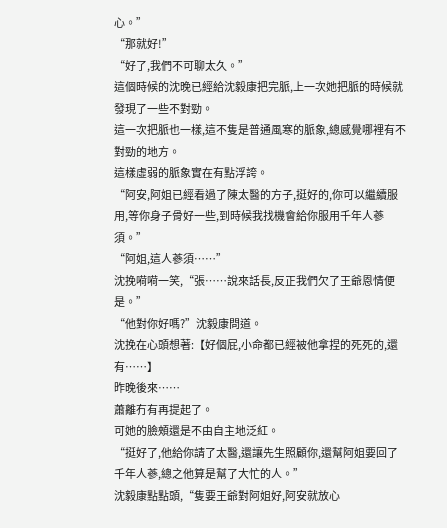心。”
“那就好!”
“好了,我們不可聊太久。”
這個時候的沈晚已經給沈毅康把完脈,上一次她把脈的時候就發現了一些不對勁。
這一次把脈也一樣,這不隻是普通風寒的脈象,總感覺哪裡有不對勁的地方。
這樣虛弱的脈象實在有點浮誇。
“阿安,阿姐已經看過了陳太醫的方子,挺好的,你可以繼續服用,等你身子骨好一些,到時候我找機會給你服用千年人蔘須。”
“阿姐,這人蔘須……”
沈挽嗬嗬一笑,“張……說來話長,反正我們欠了王爺恩情便是。”
“他對你好嗎?”沈毅康問道。
沈挽在心頭想著:【好個屁,小命都已經被他拿捏的死死的,還有……】
昨晚後來……
蕭離冇有再提起了。
可她的臉頰還是不由自主地泛紅。
“挺好了,他給你請了太醫,還讓先生照顧你,還幫阿姐要回了千年人蔘,總之他算是幫了大忙的人。”
沈毅康點點頭,“隻要王爺對阿姐好,阿安就放心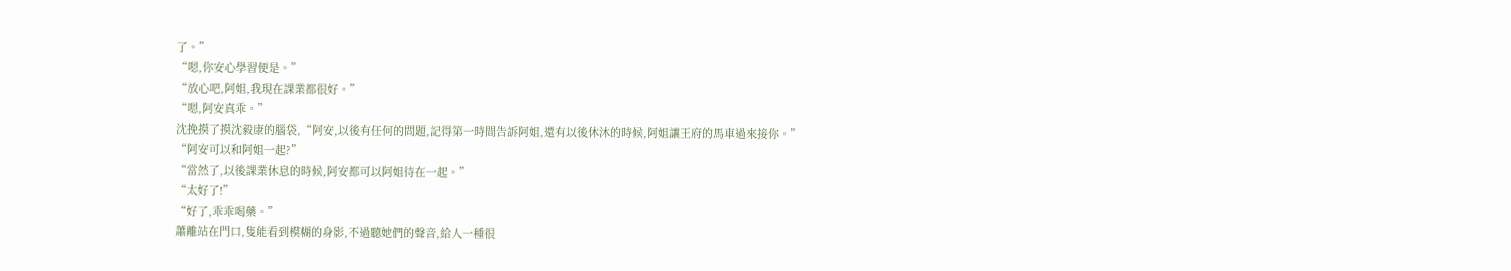了。”
“嗯,你安心學習便是。”
“放心吧,阿姐,我現在課業都很好。”
“嗯,阿安真乖。”
沈挽摸了摸沈毅康的腦袋,“阿安,以後有任何的問題,記得第一時間告訴阿姐,還有以後休沐的時候,阿姐讓王府的馬車過來接你。”
“阿安可以和阿姐一起?”
“當然了,以後課業休息的時候,阿安都可以阿姐待在一起。”
“太好了!”
“好了,乖乖喝藥。”
蕭離站在門口,隻能看到模糊的身影,不過聽她們的聲音,給人一種很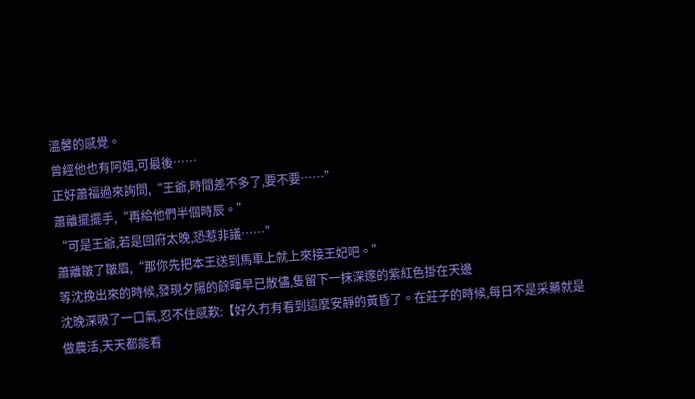溫馨的感覺。
曾經他也有阿姐,可最後……
正好蕭福過來詢問,“王爺,時間差不多了,要不要……”
蕭離擺擺手,“再給他們半個時辰。”
“可是王爺,若是回府太晚,恐惹非議……”
蕭離皺了皺眉,“那你先把本王送到馬車上就上來接王妃吧。”
等沈挽出來的時候,發現夕陽的餘暉早已散儘,隻留下一抹深邃的紫紅色掛在天邊
沈晚深吸了一口氣,忍不住感歎:【好久冇有看到這麼安靜的黃昏了。在莊子的時候,每日不是采藥就是做農活,天天都能看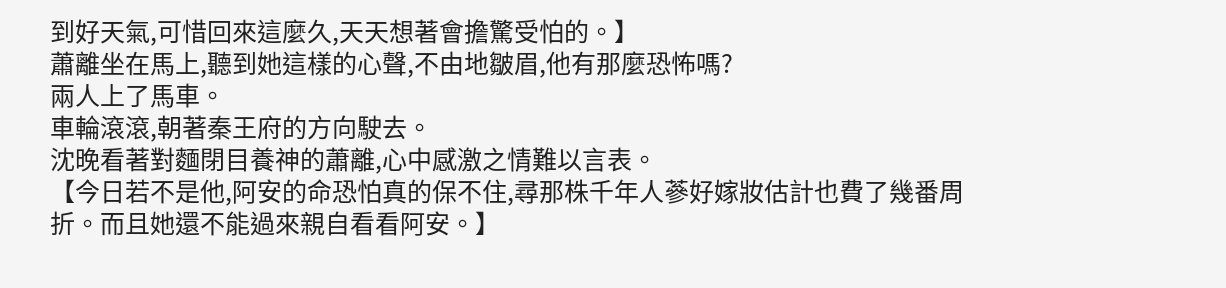到好天氣,可惜回來這麼久,天天想著會擔驚受怕的。】
蕭離坐在馬上,聽到她這樣的心聲,不由地皺眉,他有那麼恐怖嗎?
兩人上了馬車。
車輪滾滾,朝著秦王府的方向駛去。
沈晚看著對麵閉目養神的蕭離,心中感激之情難以言表。
【今日若不是他,阿安的命恐怕真的保不住,尋那株千年人蔘好嫁妝估計也費了幾番周折。而且她還不能過來親自看看阿安。】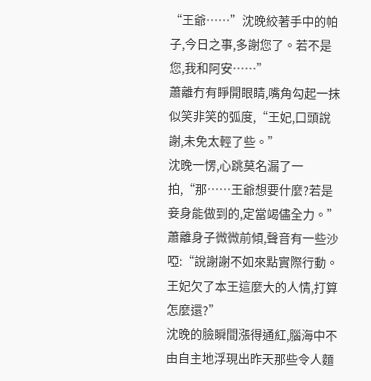“王爺……”沈晚絞著手中的帕子,今日之事,多謝您了。若不是您,我和阿安……”
蕭離冇有睜開眼睛,嘴角勾起一抹似笑非笑的弧度,“王妃,口頭說謝,未免太輕了些。”
沈晚一愣,心跳莫名漏了一拍,“那……王爺想要什麼?若是妾身能做到的,定當竭儘全力。”
蕭離身子微微前傾,聲音有一些沙啞:“說謝謝不如來點實際行動。王妃欠了本王這麼大的人情,打算怎麼還?”
沈晚的臉瞬間漲得通紅,腦海中不由自主地浮現出昨天那些令人麵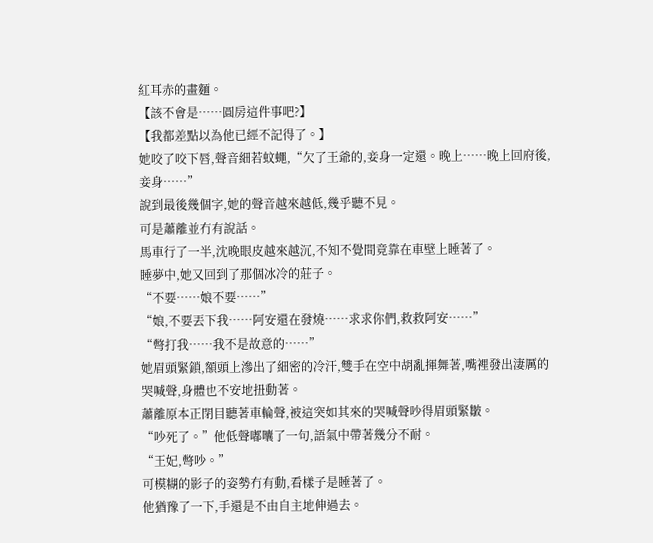紅耳赤的畫麵。
【該不會是……圓房這件事吧?】
【我都差點以為他已經不記得了。】
她咬了咬下唇,聲音細若蚊蠅,“欠了王爺的,妾身一定還。晚上……晚上回府後,妾身……”
說到最後幾個字,她的聲音越來越低,幾乎聽不見。
可是蕭離並冇有說話。
馬車行了一半,沈晚眼皮越來越沉,不知不覺間竟靠在車壁上睡著了。
睡夢中,她又回到了那個冰冷的莊子。
“不要……娘不要……”
“娘,不要丟下我……阿安還在發燒……求求你們,救救阿安……”
“彆打我……我不是故意的……”
她眉頭緊鎖,額頭上滲出了細密的冷汗,雙手在空中胡亂揮舞著,嘴裡發出淒厲的哭喊聲,身體也不安地扭動著。
蕭離原本正閉目聽著車輪聲,被這突如其來的哭喊聲吵得眉頭緊皺。
“吵死了。”他低聲嘟囔了一句,語氣中帶著幾分不耐。
“王妃,彆吵。”
可模糊的影子的姿勢冇有動,看樣子是睡著了。
他猶豫了一下,手還是不由自主地伸過去。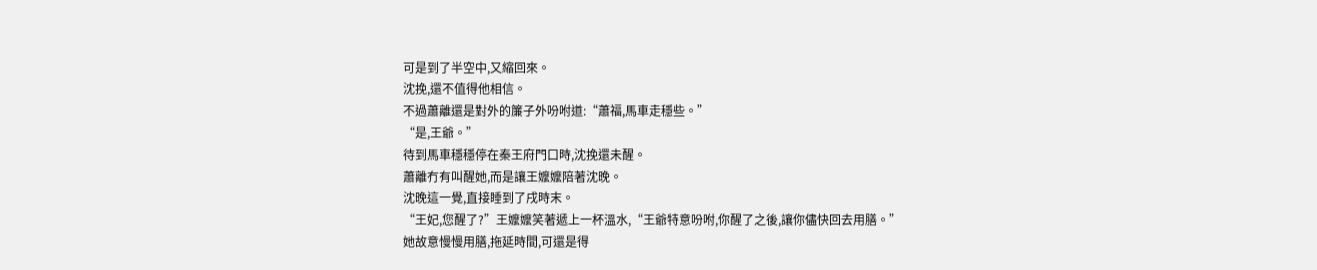可是到了半空中,又縮回來。
沈挽,還不值得他相信。
不過蕭離還是對外的簾子外吩咐道:“蕭福,馬車走穩些。”
“是,王爺。”
待到馬車穩穩停在秦王府門口時,沈挽還未醒。
蕭離冇有叫醒她,而是讓王嬤嬤陪著沈晚。
沈晚這一覺,直接睡到了戌時末。
“王妃,您醒了?”王嬤嬤笑著遞上一杯溫水,“王爺特意吩咐,你醒了之後,讓你儘快回去用膳。”
她故意慢慢用膳,拖延時間,可還是得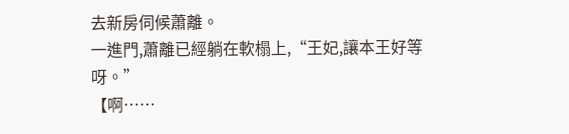去新房伺候蕭離。
一進門,蕭離已經躺在軟榻上,“王妃,讓本王好等呀。”
【啊……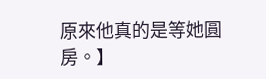原來他真的是等她圓房。】